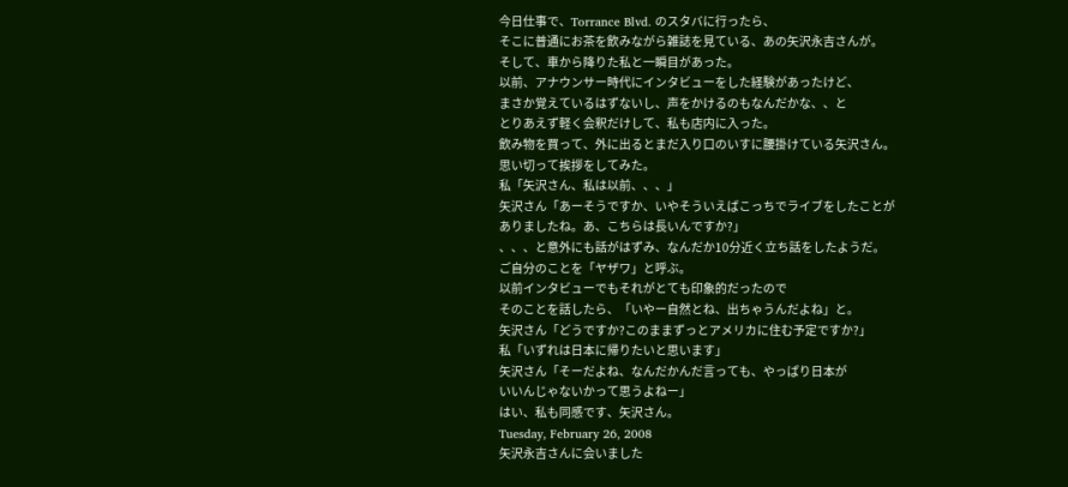今日仕事で、Torrance Blvd. のスタバに行ったら、
そこに普通にお茶を飲みながら雑誌を見ている、あの矢沢永吉さんが。
そして、車から降りた私と一瞬目があった。
以前、アナウンサー時代にインタビューをした経験があったけど、
まさか覚えているはずないし、声をかけるのもなんだかな、、と
とりあえず軽く会釈だけして、私も店内に入った。
飲み物を買って、外に出るとまだ入り口のいすに腰掛けている矢沢さん。
思い切って挨拶をしてみた。
私「矢沢さん、私は以前、、、」
矢沢さん「あーそうですか、いやそういえばこっちでライブをしたことが
ありましたね。あ、こちらは長いんですか?」
、、、と意外にも話がはずみ、なんだか10分近く立ち話をしたようだ。
ご自分のことを「ヤザワ」と呼ぶ。
以前インタビューでもそれがとても印象的だったので
そのことを話したら、「いやー自然とね、出ちゃうんだよね」と。
矢沢さん「どうですか?このままずっとアメリカに住む予定ですか?」
私「いずれは日本に帰りたいと思います」
矢沢さん「そーだよね、なんだかんだ言っても、やっぱり日本が
いいんじゃないかって思うよねー」
はい、私も同感です、矢沢さん。
Tuesday, February 26, 2008
矢沢永吉さんに会いました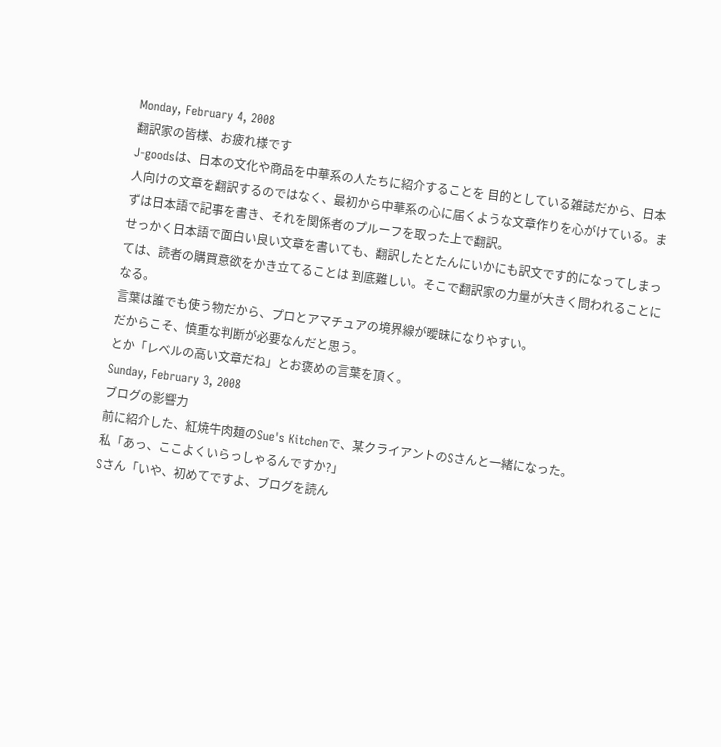Monday, February 4, 2008
翻訳家の皆様、お疲れ様です
J-goodsは、日本の文化や商品を中華系の人たちに紹介することを 目的としている雑誌だから、日本人向けの文章を翻訳するのではなく、最初から中華系の心に届くような文章作りを心がけている。まずは日本語で記事を書き、それを関係者のプルーフを取った上で翻訳。
せっかく日本語で面白い良い文章を書いても、翻訳したとたんにいかにも訳文です的になってしまっては、読者の購買意欲をかき立てることは 到底難しい。そこで翻訳家の力量が大きく問われることになる。
言葉は誰でも使う物だから、プロとアマチュアの境界線が曖昧になりやすい。
だからこそ、慎重な判断が必要なんだと思う。
とか「レベルの高い文章だね」とお褒めの言葉を頂く。
Sunday, February 3, 2008
ブログの影響力
前に紹介した、紅焼牛肉麺のSue's Kitchenで、某クライアントのSさんと一緒になった。
私「あっ、ここよくいらっしゃるんですか?」
Sさん「いや、初めてですよ、ブログを読ん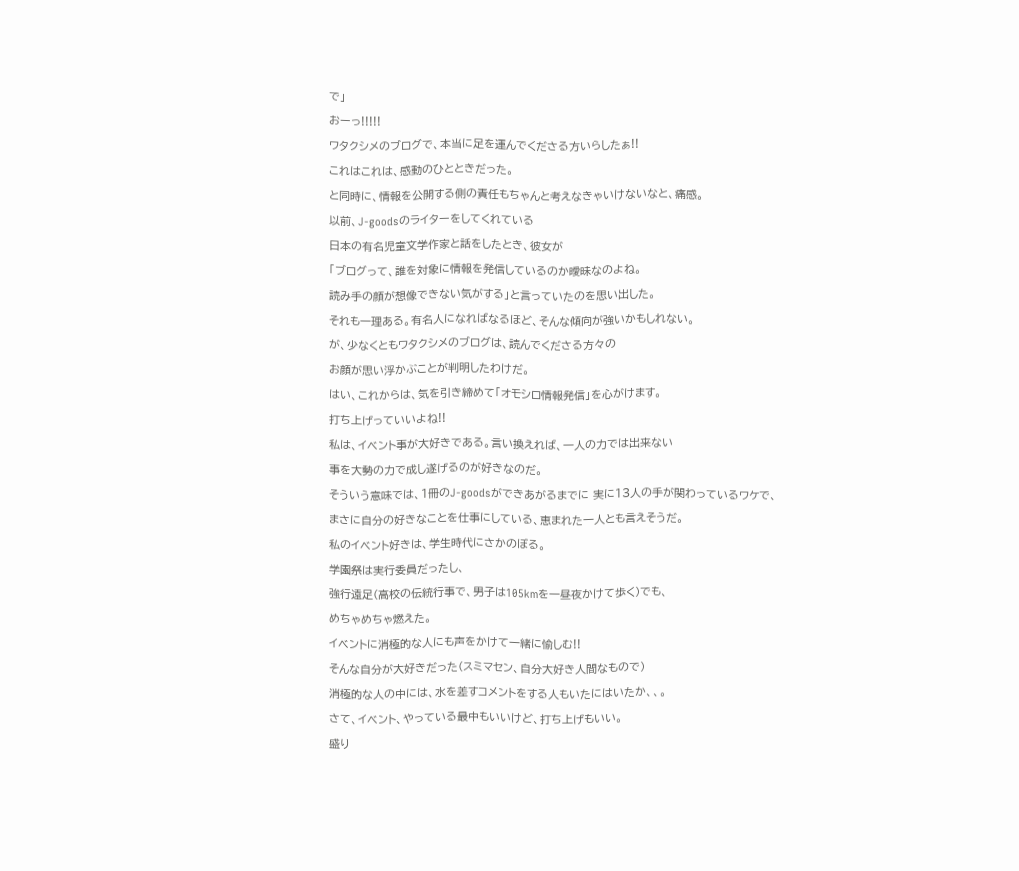で」
おーっ!!!!!
ワタクシメのブログで、本当に足を運んでくださる方いらしたぁ!!
これはこれは、感動のひとときだった。
と同時に、情報を公開する側の責任もちゃんと考えなきゃいけないなと、痛感。
以前、J-goodsのライターをしてくれている
日本の有名児童文学作家と話をしたとき、彼女が
「ブログって、誰を対象に情報を発信しているのか曖昧なのよね。
読み手の顔が想像できない気がする」と言っていたのを思い出した。
それも一理ある。有名人になればなるほど、そんな傾向が強いかもしれない。
が、少なくともワタクシメのブログは、読んでくださる方々の
お顔が思い浮かぶことが判明したわけだ。
はい、これからは、気を引き締めて「オモシロ情報発信」を心がけます。
打ち上げっていいよね!!
私は、イベント事が大好きである。言い換えれば、一人の力では出来ない
事を大勢の力で成し遂げるのが好きなのだ。
そういう意味では、1冊のJ-goodsができあがるまでに 実に13人の手が関わっているワケで、
まさに自分の好きなことを仕事にしている、恵まれた一人とも言えそうだ。
私のイベント好きは、学生時代にさかのぼる。
学園祭は実行委員だったし、
強行遠足(高校の伝統行事で、男子は105kmを一昼夜かけて歩く)でも、
めちゃめちゃ燃えた。
イベントに消極的な人にも声をかけて一緒に愉しむ!!
そんな自分が大好きだった(スミマセン、自分大好き人間なもので)
消極的な人の中には、水を差すコメントをする人もいたにはいたか、、。
さて、イベント、やっている最中もいいけど、打ち上げもいい。
盛り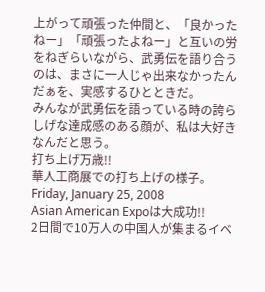上がって頑張った仲間と、「良かったねー」「頑張ったよねー」と互いの労をねぎらいながら、武勇伝を語り合うのは、まさに一人じゃ出来なかったんだぁを、実感するひとときだ。
みんなが武勇伝を語っている時の誇らしげな達成感のある顔が、私は大好きなんだと思う。
打ち上げ万歳!!
華人工商展での打ち上げの様子。
Friday, January 25, 2008
Asian American Expoは大成功!!
2日間で10万人の中国人が集まるイベ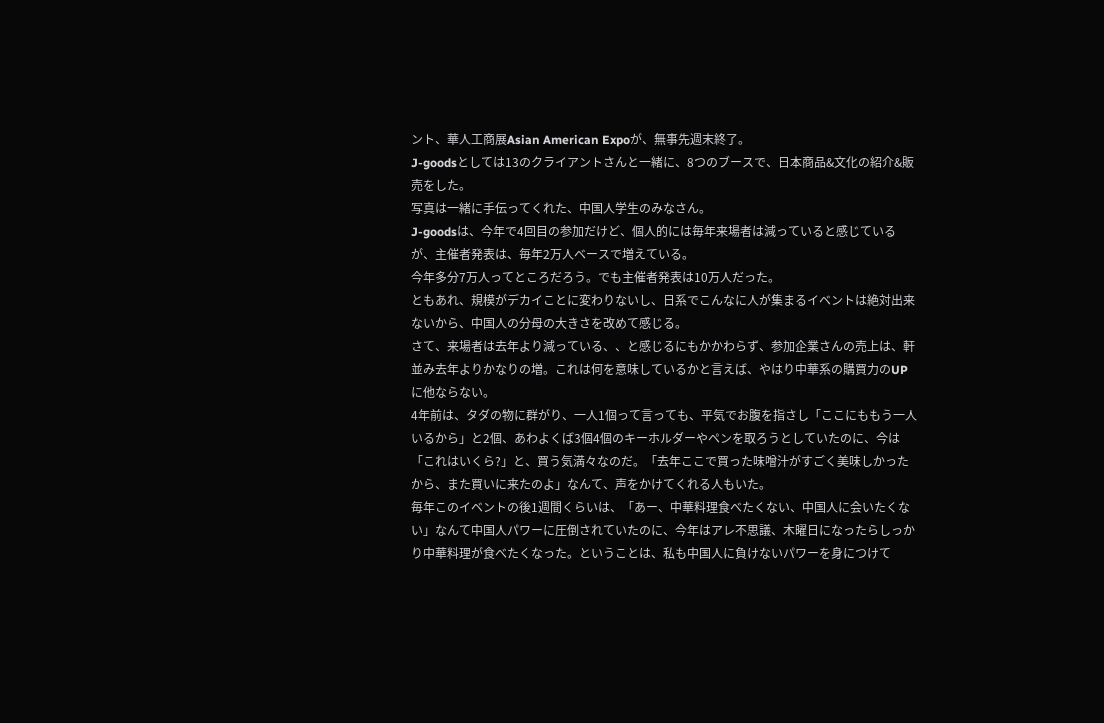ント、華人工商展Asian American Expoが、無事先週末終了。
J-goodsとしては13のクライアントさんと一緒に、8つのブースで、日本商品&文化の紹介&販売をした。
写真は一緒に手伝ってくれた、中国人学生のみなさん。
J-goodsは、今年で4回目の参加だけど、個人的には毎年来場者は減っていると感じているが、主催者発表は、毎年2万人ベースで増えている。
今年多分7万人ってところだろう。でも主催者発表は10万人だった。
ともあれ、規模がデカイことに変わりないし、日系でこんなに人が集まるイベントは絶対出来ないから、中国人の分母の大きさを改めて感じる。
さて、来場者は去年より減っている、、と感じるにもかかわらず、参加企業さんの売上は、軒並み去年よりかなりの増。これは何を意味しているかと言えば、やはり中華系の購買力のUPに他ならない。
4年前は、タダの物に群がり、一人1個って言っても、平気でお腹を指さし「ここにももう一人いるから」と2個、あわよくば3個4個のキーホルダーやペンを取ろうとしていたのに、今は「これはいくら?」と、買う気満々なのだ。「去年ここで買った味噌汁がすごく美味しかったから、また買いに来たのよ」なんて、声をかけてくれる人もいた。
毎年このイベントの後1週間くらいは、「あー、中華料理食べたくない、中国人に会いたくない」なんて中国人パワーに圧倒されていたのに、今年はアレ不思議、木曜日になったらしっかり中華料理が食べたくなった。ということは、私も中国人に負けないパワーを身につけて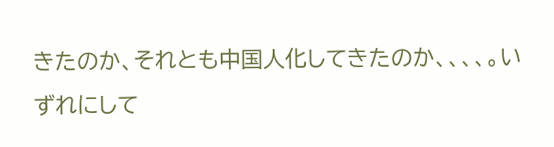きたのか、それとも中国人化してきたのか、、、、。いずれにして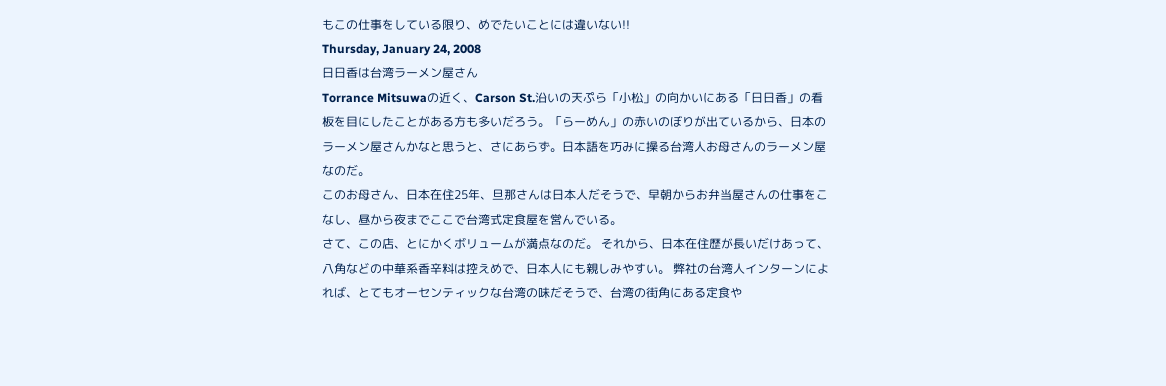もこの仕事をしている限り、めでたいことには違いない!!
Thursday, January 24, 2008
日日香は台湾ラーメン屋さん
Torrance Mitsuwaの近く、Carson St.沿いの天ぷら「小松」の向かいにある「日日香」の看板を目にしたことがある方も多いだろう。「らーめん」の赤いのぼりが出ているから、日本のラーメン屋さんかなと思うと、さにあらず。日本語を巧みに操る台湾人お母さんのラーメン屋なのだ。
このお母さん、日本在住25年、旦那さんは日本人だそうで、早朝からお弁当屋さんの仕事をこなし、昼から夜までここで台湾式定食屋を営んでいる。
さて、この店、とにかくボリュームが満点なのだ。 それから、日本在住歴が長いだけあって、八角などの中華系香辛料は控えめで、日本人にも親しみやすい。 弊社の台湾人インターンによれば、とてもオーセンティックな台湾の味だそうで、台湾の街角にある定食や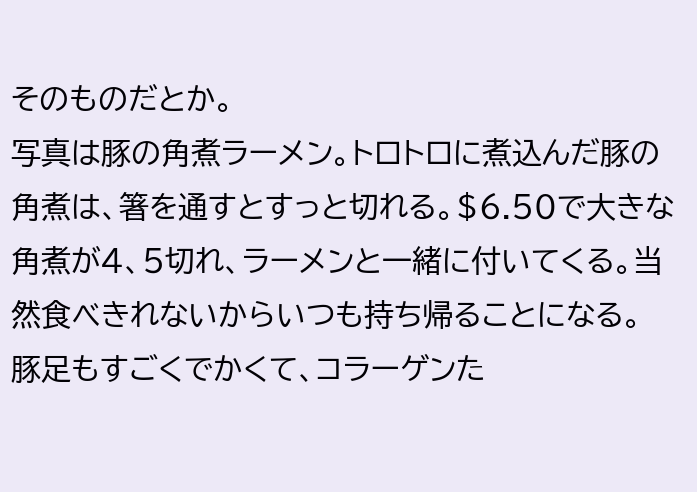そのものだとか。
写真は豚の角煮ラーメン。トロトロに煮込んだ豚の角煮は、箸を通すとすっと切れる。$6.50で大きな角煮が4、5切れ、ラーメンと一緒に付いてくる。当然食べきれないからいつも持ち帰ることになる。 豚足もすごくでかくて、コラーゲンた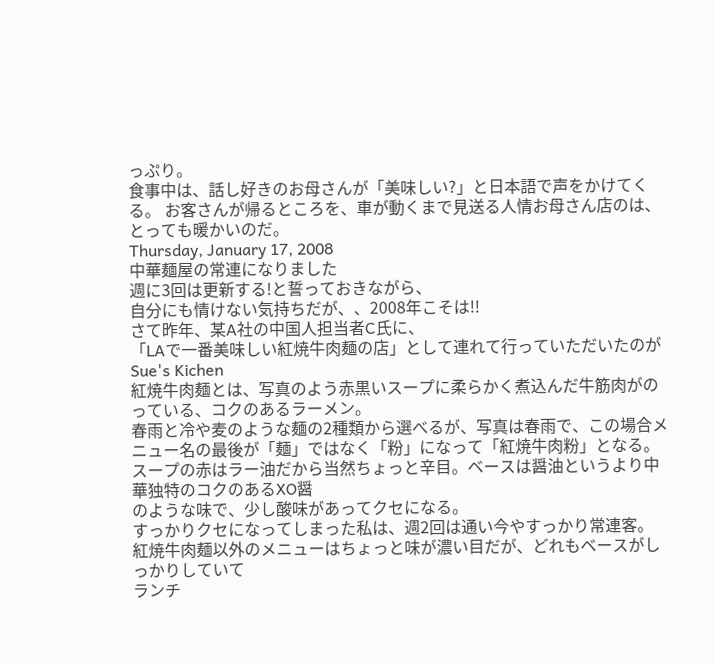っぷり。
食事中は、話し好きのお母さんが「美味しい?」と日本語で声をかけてくる。 お客さんが帰るところを、車が動くまで見送る人情お母さん店のは、とっても暖かいのだ。
Thursday, January 17, 2008
中華麺屋の常連になりました
週に3回は更新する!と誓っておきながら、
自分にも情けない気持ちだが、、2008年こそは!!
さて昨年、某A社の中国人担当者C氏に、
「LAで一番美味しい紅焼牛肉麺の店」として連れて行っていただいたのが Sue's Kichen
紅焼牛肉麺とは、写真のよう赤黒いスープに柔らかく煮込んだ牛筋肉がのっている、コクのあるラーメン。
春雨と冷や麦のような麺の2種類から選べるが、写真は春雨で、この場合メニュー名の最後が「麺」ではなく「粉」になって「紅焼牛肉粉」となる。
スープの赤はラー油だから当然ちょっと辛目。ベースは醤油というより中華独特のコクのあるXO醤
のような味で、少し酸味があってクセになる。
すっかりクセになってしまった私は、週2回は通い今やすっかり常連客。
紅焼牛肉麺以外のメニューはちょっと味が濃い目だが、どれもベースがしっかりしていて
ランチ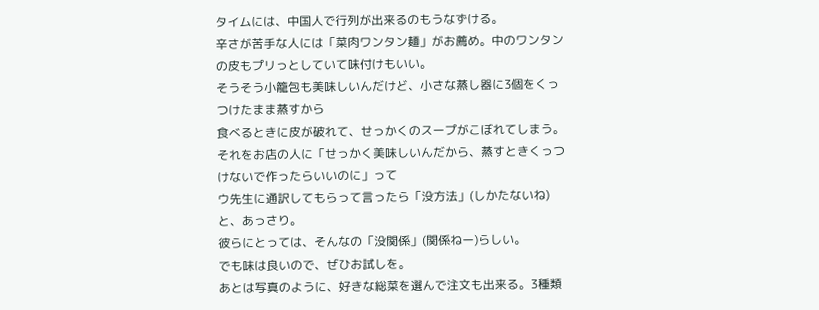タイムには、中国人で行列が出来るのもうなずける。
辛さが苦手な人には「菜肉ワンタン麺」がお薦め。中のワンタンの皮もプリっとしていて味付けもいい。
そうそう小籠包も美味しいんだけど、小さな蒸し器に3個をくっつけたまま蒸すから
食べるときに皮が破れて、せっかくのスープがこぼれてしまう。
それをお店の人に「せっかく美味しいんだから、蒸すときくっつけないで作ったらいいのに」って
ウ先生に通訳してもらって言ったら「没方法」(しかたないね)と、あっさり。
彼らにとっては、そんなの「没関係」(関係ねー)らしい。
でも味は良いので、ぜひお試しを。
あとは写真のように、好きな総菜を選んで注文も出来る。3種類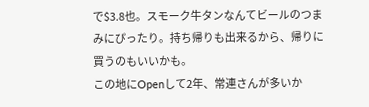で$3.8也。スモーク牛タンなんてビールのつまみにぴったり。持ち帰りも出来るから、帰りに買うのもいいかも。
この地にOpenして2年、常連さんが多いか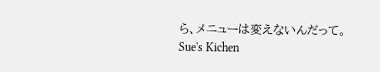ら、メニューは変えないんだって。
Sue's Kichen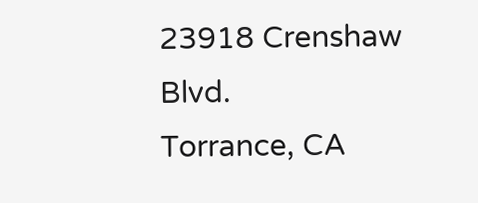23918 Crenshaw Blvd.
Torrance, CA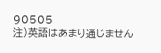90505
注)英語はあまり通じません